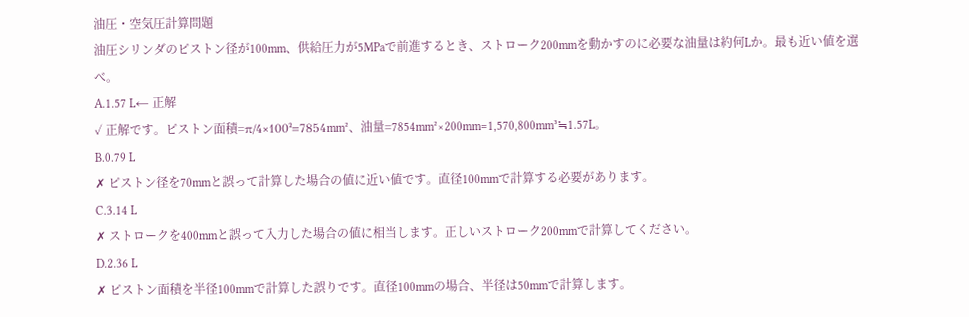油圧・空気圧計算問題
油圧シリンダのピストン径が100mm、供給圧力が5MPaで前進するとき、ストローク200mmを動かすのに必要な油量は約何Lか。最も近い値を選べ。
A.1.57 L← 正解
✓ 正解です。ピストン面積=π/4×100²=7854mm²、油量=7854mm²×200mm=1,570,800mm³≒1.57L。
B.0.79 L
✗ ピストン径を70mmと誤って計算した場合の値に近い値です。直径100mmで計算する必要があります。
C.3.14 L
✗ ストロークを400mmと誤って入力した場合の値に相当します。正しいストローク200mmで計算してください。
D.2.36 L
✗ ピストン面積を半径100mmで計算した誤りです。直径100mmの場合、半径は50mmで計算します。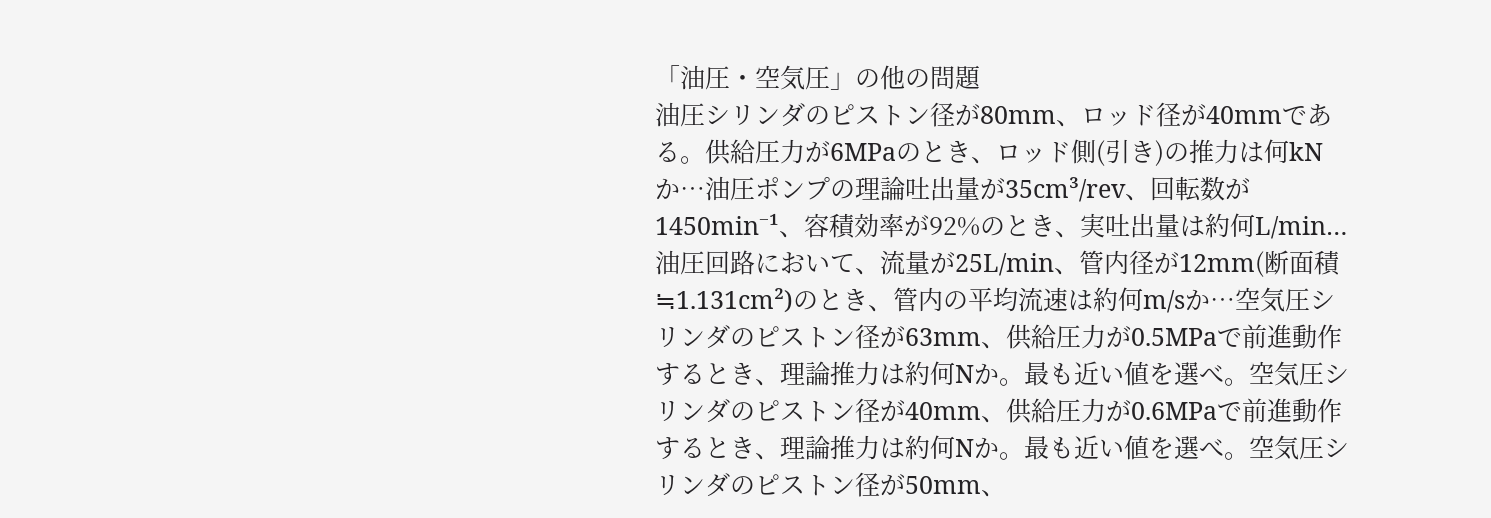「油圧・空気圧」の他の問題
油圧シリンダのピストン径が80mm、ロッド径が40mmである。供給圧力が6MPaのとき、ロッド側(引き)の推力は何kNか…油圧ポンプの理論吐出量が35cm³/rev、回転数が1450min⁻¹、容積効率が92%のとき、実吐出量は約何L/min…油圧回路において、流量が25L/min、管内径が12mm(断面積≒1.131cm²)のとき、管内の平均流速は約何m/sか…空気圧シリンダのピストン径が63mm、供給圧力が0.5MPaで前進動作するとき、理論推力は約何Nか。最も近い値を選べ。空気圧シリンダのピストン径が40mm、供給圧力が0.6MPaで前進動作するとき、理論推力は約何Nか。最も近い値を選べ。空気圧シリンダのピストン径が50mm、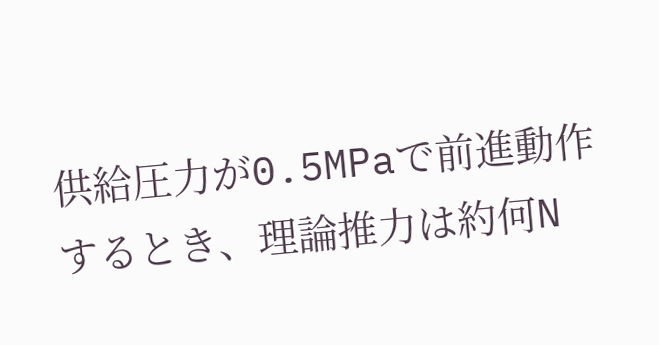供給圧力が0.5MPaで前進動作するとき、理論推力は約何N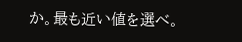か。最も近い値を選べ。